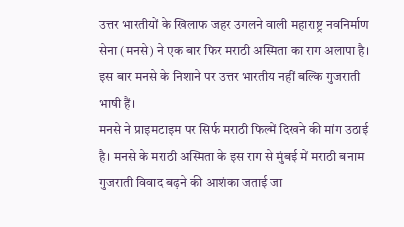उत्तर भारतीयों के खिलाफ जहर उगलने वाली महाराष्ट्र नवनिर्माण सेना (मनसे) ने एक बार फिर मराठी अस्मिता का राग अलापा है। इस बार मनसे के निशाने पर उत्तर भारतीय नहीं बल्कि गुजराती भाषी हैं।
मनसे ने प्राइमटाइम पर सिर्फ मराठी फिल्में दिखने की मांग उठाई है। मनसे के मराठी अस्मिता के इस राग से मुंबई में मराठी बनाम गुजराती विवाद बढ़ने की आशंका जताई जा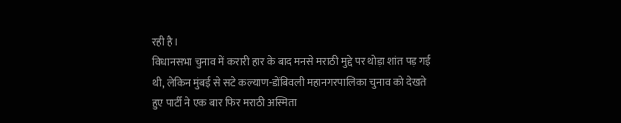रही है।
विधानसभा चुनाव में करारी हार के बाद मनसे मराठी मुद्दे पर थोड़ा शांत पड़ गई थी, लेकिन मुंबई से सटे कल्याण-डोंबिवली महानगरपालिका चुनाव को देखते हुए पार्टी ने एक बार फिर मराठी अस्मिता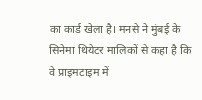का कार्ड खेला है। मनसे ने मुंबई के सिनेमा थियेटर मालिकों से कहा है कि वे प्राइमटाइम में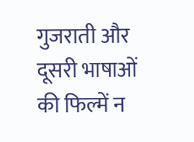गुजराती और दूसरी भाषाओं की फिल्में न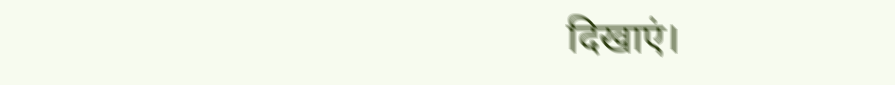दिखाएं।